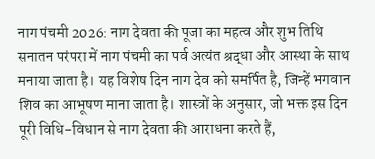नाग पंचमी 2026: नाग देवता की पूजा का महत्व और शुभ तिथि
सनातन परंपरा में नाग पंचमी का पर्व अत्यंत श्रद्धा और आस्था के साथ मनाया जाता है। यह विशेष दिन नाग देव को समर्पित है, जिन्हें भगवान शिव का आभूषण माना जाता है। शास्त्रों के अनुसार, जो भक्त इस दिन पूरी विधि-विधान से नाग देवता की आराधना करते हैं,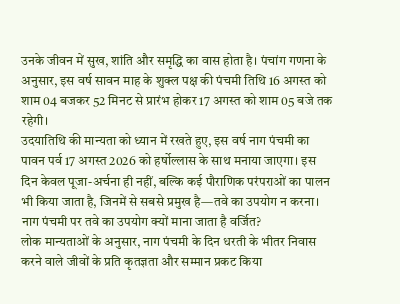उनके जीवन में सुख, शांति और समृद्धि का वास होता है। पंचांग गणना के अनुसार, इस वर्ष सावन माह के शुक्ल पक्ष की पंचमी तिथि 16 अगस्त को शाम 04 बजकर 52 मिनट से प्रारंभ होकर 17 अगस्त को शाम 05 बजे तक रहेगी।
उदयातिथि की मान्यता को ध्यान में रखते हुए, इस वर्ष नाग पंचमी का पावन पर्व 17 अगस्त 2026 को हर्षोल्लास के साथ मनाया जाएगा। इस दिन केवल पूजा-अर्चना ही नहीं, बल्कि कई पौराणिक परंपराओं का पालन भी किया जाता है, जिनमें से सबसे प्रमुख है—तवे का उपयोग न करना।
नाग पंचमी पर तवे का उपयोग क्यों माना जाता है वर्जित?
लोक मान्यताओं के अनुसार, नाग पंचमी के दिन धरती के भीतर निवास करने वाले जीवों के प्रति कृतज्ञता और सम्मान प्रकट किया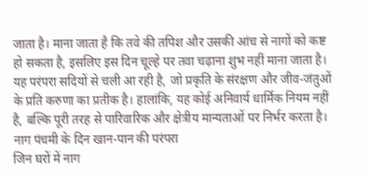जाता है। माना जाता है कि तवे की तपिश और उसकी आंच से नागों को कष्ट हो सकता है, इसलिए इस दिन चूल्हे पर तवा चढ़ाना शुभ नहीं माना जाता है। यह परंपरा सदियों से चली आ रही है, जो प्रकृति के संरक्षण और जीव-जंतुओं के प्रति करुणा का प्रतीक है। हालांकि, यह कोई अनिवार्य धार्मिक नियम नहीं है, बल्कि पूरी तरह से पारिवारिक और क्षेत्रीय मान्यताओं पर निर्भर करता है।
नाग पंचमी के दिन खान-पान की परंपरा
जिन घरों में नाग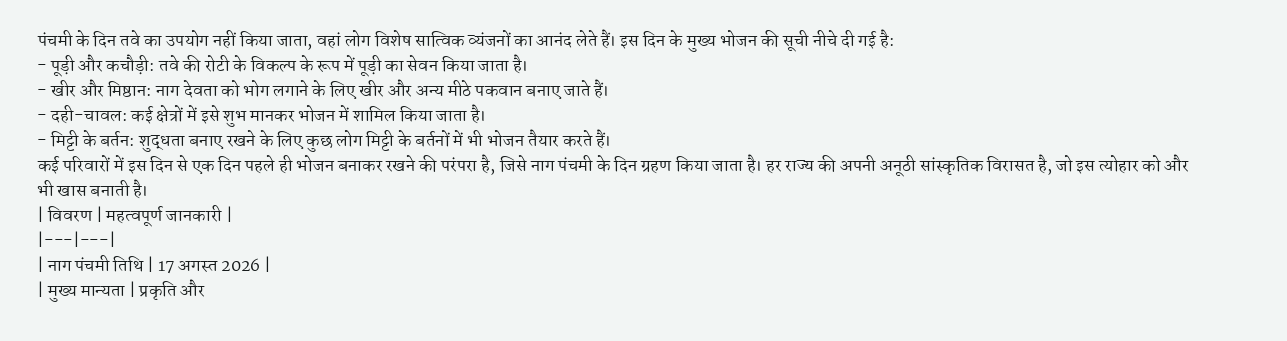पंचमी के दिन तवे का उपयोग नहीं किया जाता, वहां लोग विशेष सात्विक व्यंजनों का आनंद लेते हैं। इस दिन के मुख्य भोजन की सूची नीचे दी गई है:
- पूड़ी और कचौड़ी: तवे की रोटी के विकल्प के रूप में पूड़ी का सेवन किया जाता है।
- खीर और मिष्ठान: नाग देवता को भोग लगाने के लिए खीर और अन्य मीठे पकवान बनाए जाते हैं।
- दही-चावल: कई क्षेत्रों में इसे शुभ मानकर भोजन में शामिल किया जाता है।
- मिट्टी के बर्तन: शुद्धता बनाए रखने के लिए कुछ लोग मिट्टी के बर्तनों में भी भोजन तैयार करते हैं।
कई परिवारों में इस दिन से एक दिन पहले ही भोजन बनाकर रखने की परंपरा है, जिसे नाग पंचमी के दिन ग्रहण किया जाता है। हर राज्य की अपनी अनूठी सांस्कृतिक विरासत है, जो इस त्योहार को और भी खास बनाती है।
| विवरण | महत्वपूर्ण जानकारी |
|---|---|
| नाग पंचमी तिथि | 17 अगस्त 2026 |
| मुख्य मान्यता | प्रकृति और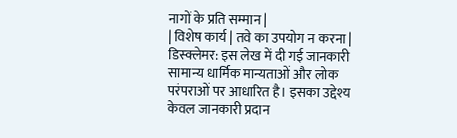नागों के प्रति सम्मान |
| विशेष कार्य | तवे का उपयोग न करना |
डिस्क्लेमर: इस लेख में दी गई जानकारी सामान्य धार्मिक मान्यताओं और लोक परंपराओं पर आधारित है। इसका उद्देश्य केवल जानकारी प्रदान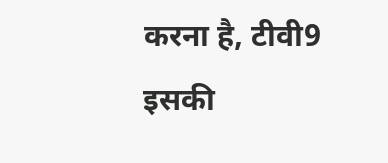करना है, टीवी9 इसकी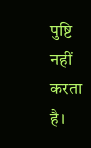पुष्टि नहीं करता है।